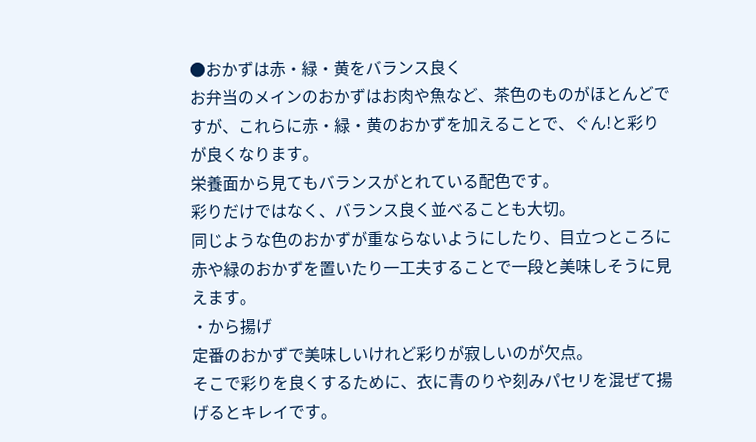●おかずは赤・緑・黄をバランス良く
お弁当のメインのおかずはお肉や魚など、茶色のものがほとんどですが、これらに赤・緑・黄のおかずを加えることで、ぐん!と彩りが良くなります。
栄養面から見てもバランスがとれている配色です。
彩りだけではなく、バランス良く並べることも大切。
同じような色のおかずが重ならないようにしたり、目立つところに赤や緑のおかずを置いたり一工夫することで一段と美味しそうに見えます。
・から揚げ
定番のおかずで美味しいけれど彩りが寂しいのが欠点。
そこで彩りを良くするために、衣に青のりや刻みパセリを混ぜて揚げるとキレイです。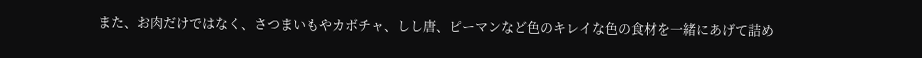また、お肉だけではなく、さつまいもやカボチャ、しし唐、ピーマンなど色のキレイな色の食材を一緒にあげて詰め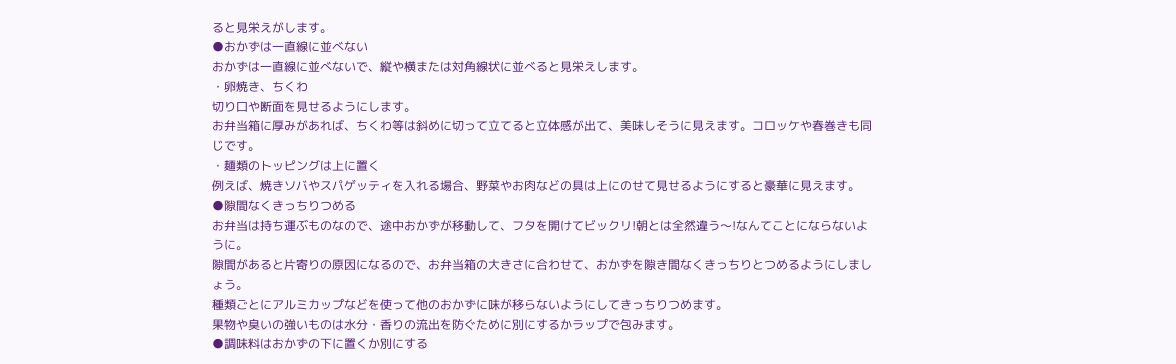ると見栄えがします。
●おかずは一直線に並べない
おかずは一直線に並べないで、縦や横または対角線状に並べると見栄えします。
・卵焼き、ちくわ
切り口や断面を見せるようにします。
お弁当箱に厚みがあれば、ちくわ等は斜めに切って立てると立体感が出て、美味しそうに見えます。コロッケや春巻きも同じです。
・麺類のトッピングは上に置く
例えば、焼きソバやスパゲッティを入れる場合、野菜やお肉などの具は上にのせて見せるようにすると豪華に見えます。
●隙間なくきっちりつめる
お弁当は持ち運ぶものなので、途中おかずが移動して、フタを開けてビックリ!朝とは全然違う〜!なんてことにならないように。
隙間があると片寄りの原因になるので、お弁当箱の大きさに合わせて、おかずを隙き間なくきっちりとつめるようにしましょう。
種類ごとにアルミカップなどを使って他のおかずに味が移らないようにしてきっちりつめます。
果物や臭いの強いものは水分・香りの流出を防ぐために別にするかラップで包みます。
●調味料はおかずの下に置くか別にする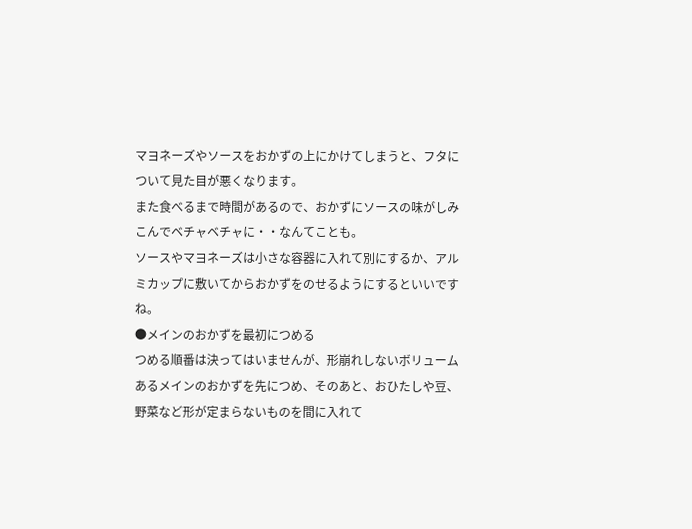マヨネーズやソースをおかずの上にかけてしまうと、フタについて見た目が悪くなります。
また食べるまで時間があるので、おかずにソースの味がしみこんでベチャベチャに・・なんてことも。
ソースやマヨネーズは小さな容器に入れて別にするか、アルミカップに敷いてからおかずをのせるようにするといいですね。
●メインのおかずを最初につめる
つめる順番は決ってはいませんが、形崩れしないボリュームあるメインのおかずを先につめ、そのあと、おひたしや豆、野菜など形が定まらないものを間に入れて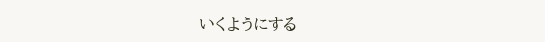いくようにする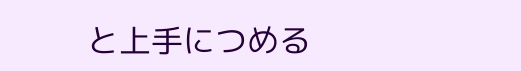と上手につめる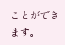ことができます。